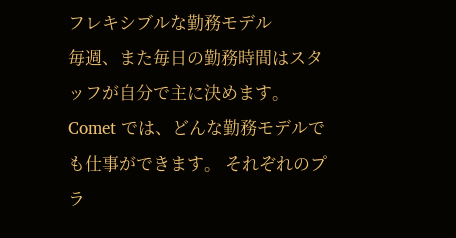フレキシブルな勤務モデル
毎週、また毎日の勤務時間はスタッフが自分で主に決めます。 Comet では、どんな勤務モデルでも仕事ができます。 それぞれのプラ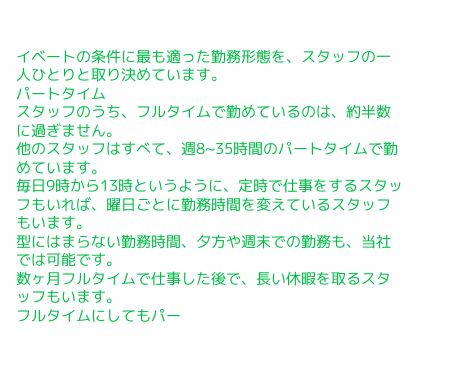イベートの条件に最も適った勤務形態を、スタッフの一人ひとりと取り決めています。
パートタイム
スタッフのうち、フルタイムで勤めているのは、約半数に過ぎません。
他のスタッフはすべて、週8~35時間のパートタイムで勤めています。
毎日9時から13時というように、定時で仕事をするスタッフもいれば、曜日ごとに勤務時間を変えているスタッフもいます。
型にはまらない勤務時間、夕方や週末での勤務も、当社では可能です。
数ヶ月フルタイムで仕事した後で、長い休暇を取るスタッフもいます。
フルタイムにしてもパー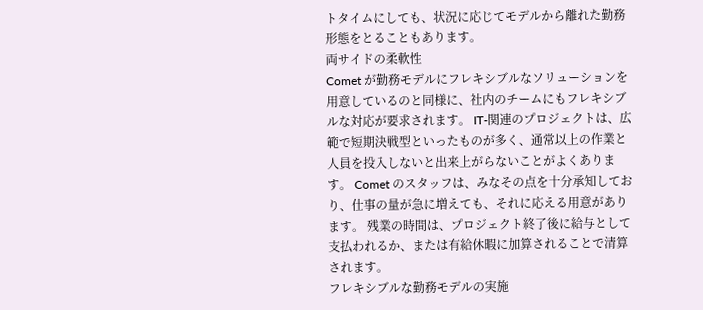トタイムにしても、状況に応じてモデルから離れた勤務形態をとることもあります。
両サイドの柔軟性
Comet が勤務モデルにフレキシブルなソリューションを用意しているのと同様に、社内のチームにもフレキシブルな対応が要求されます。 IT-関連のプロジェクトは、広範で短期決戦型といったものが多く、通常以上の作業と人員を投入しないと出来上がらないことがよくあります。 Comet のスタッフは、みなその点を十分承知しており、仕事の量が急に増えても、それに応える用意があります。 残業の時間は、プロジェクト終了後に給与として支払われるか、または有給休暇に加算されることで清算されます。
フレキシブルな勤務モデルの実施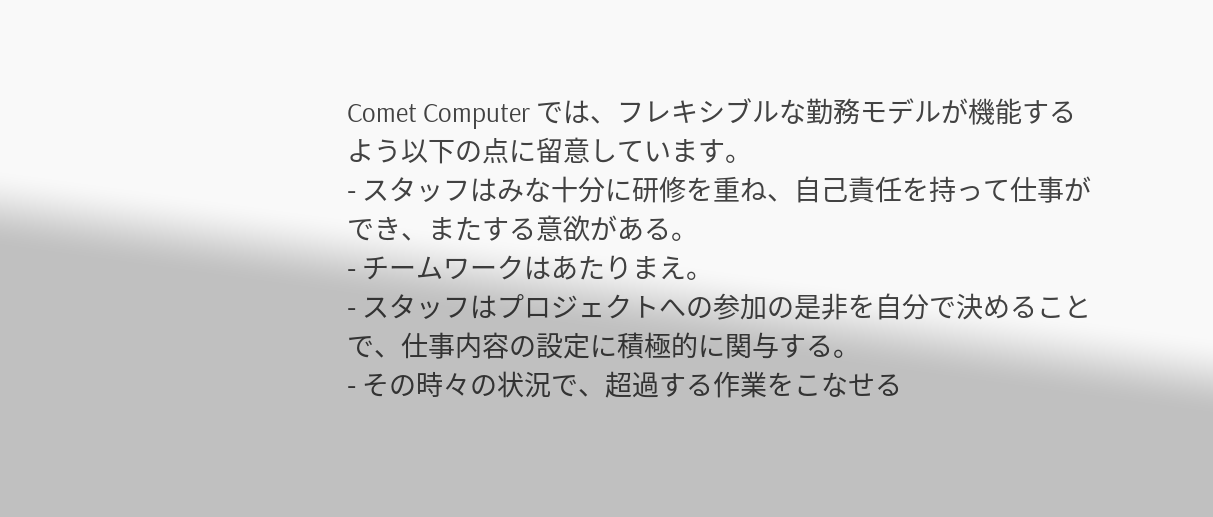Comet Computer では、フレキシブルな勤務モデルが機能するよう以下の点に留意しています。
- スタッフはみな十分に研修を重ね、自己責任を持って仕事ができ、またする意欲がある。
- チームワークはあたりまえ。
- スタッフはプロジェクトへの参加の是非を自分で決めることで、仕事内容の設定に積極的に関与する。
- その時々の状況で、超過する作業をこなせる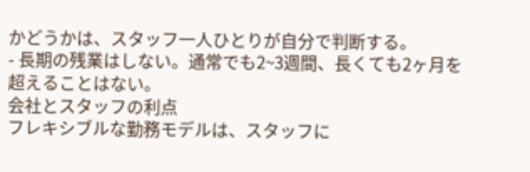かどうかは、スタッフ一人ひとりが自分で判断する。
- 長期の残業はしない。通常でも2~3週間、長くても2ヶ月を超えることはない。
会社とスタッフの利点
フレキシブルな勤務モデルは、スタッフに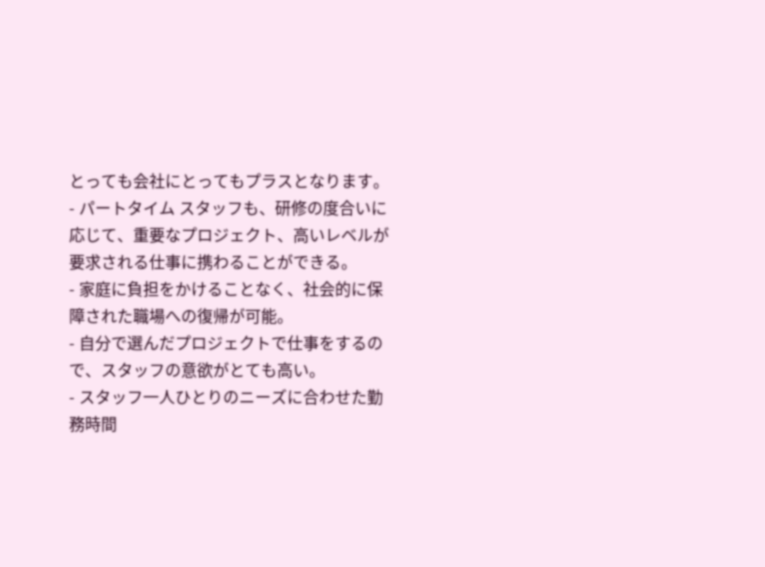とっても会社にとってもプラスとなります。
- パートタイム スタッフも、研修の度合いに応じて、重要なプロジェクト、高いレベルが要求される仕事に携わることができる。
- 家庭に負担をかけることなく、社会的に保障された職場への復帰が可能。
- 自分で選んだプロジェクトで仕事をするので、スタッフの意欲がとても高い。
- スタッフ一人ひとりのニーズに合わせた勤務時間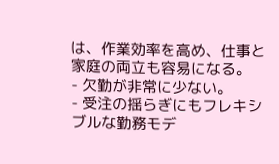は、作業効率を高め、仕事と家庭の両立も容易になる。
- 欠勤が非常に少ない。
- 受注の揺らぎにもフレキシブルな勤務モデ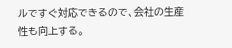ルですぐ対応できるので、会社の生産性も向上する。